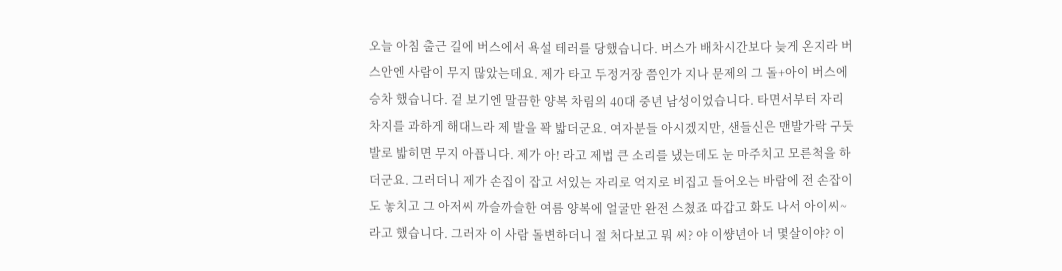오늘 아침 출근 길에 버스에서 욕설 테러를 당했습니다. 버스가 배차시간보다 늦게 온지라 버스안엔 사람이 무지 많았는데요. 제가 타고 두정거장 쯤인가 지나 문제의 그 돌+아이 버스에 승차 했습니다. 겉 보기엔 말끔한 양복 차림의 40대 중년 남성이었습니다. 타면서부터 자리 차지를 과하게 해대느라 제 발을 꽉 밟더군요. 여자분들 아시겠지만, 샌들신은 맨발가락 구둣 발로 밟히면 무지 아픕니다. 제가 아! 라고 제법 큰 소리를 냈는데도 눈 마주치고 모른척을 하더군요. 그러더니 제가 손집이 잡고 서있는 자리로 억지로 비집고 들어오는 바람에 전 손잡이도 놓치고 그 아저씨 까슬까슬한 여름 양복에 얼굴만 완전 스쳤죠 따갑고 화도 나서 아이씨~라고 했습니다. 그러자 이 사람 돌변하더니 절 처다보고 뭐 씨? 야 이썅년아 너 몇살이야? 이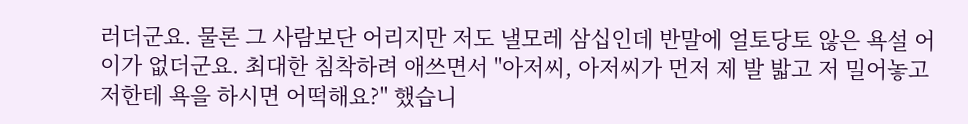러더군요. 물론 그 사람보단 어리지만 저도 낼모레 삼십인데 반말에 얼토당토 않은 욕설 어이가 없더군요. 최대한 침착하려 애쓰면서 "아저씨, 아저씨가 먼저 제 발 밟고 저 밀어놓고 저한테 욕을 하시면 어떡해요?" 했습니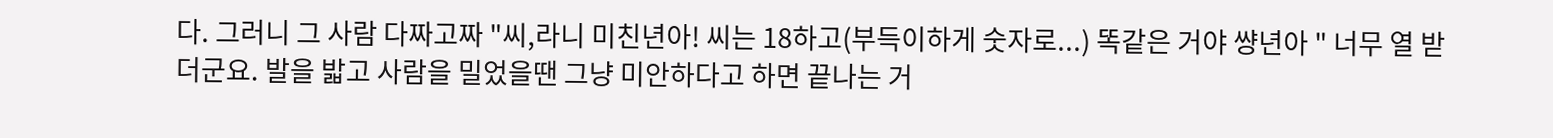다. 그러니 그 사람 다짜고짜 "씨,라니 미친년아! 씨는 18하고(부득이하게 숫자로...) 똑같은 거야 썅년아 " 너무 열 받더군요. 발을 밟고 사람을 밀었을땐 그냥 미안하다고 하면 끝나는 거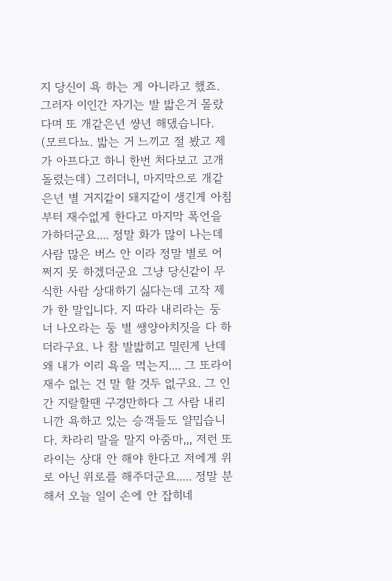지 당신이 욕 하는 게 아니라고 했죠. 그러자 이인간 자기는 발 밟은거 몰랐다며 또 개같은년 썅년 해댔습니다. (모르다뇨. 밟는 거 느끼고 절 봤고 제가 아프다고 하니 한번 처다보고 고개돌렸는데) 그러더니, 마지막으로 개같은년 별 거지같이 돼지같이 생긴게 아침부터 재수없게 한다고 마지막 폭언을 가하더군요.... 정말 화가 많이 나는데 사람 많은 버스 안 이라 정말 별로 어쩌지 못 하겠더군요 그냥 당신같이 무식한 사람 상대하기 싫다는데 고작 제가 한 말입니다. 지 따라 내리라는 둥 너 나오라는 둥 별 쌩양아치짓을 다 하더라구요. 나 참 발밟히고 밀린게 난데 왜 내가 이리 욕을 먹는지.... 그 또라이 재수 없는 건 말 할 것두 없구요. 그 인간 지랄할땐 구경만하다 그 사람 내리니깐 욕하고 있는 승객들도 얄밉습니다. 차라리 말을 말지 아줌마,,, 저런 또라이는 상대 안 해야 한다고 저에게 위로 아닌 위로를 해주더군요..... 정말 분해서 오늘 일이 손에 안 잡히네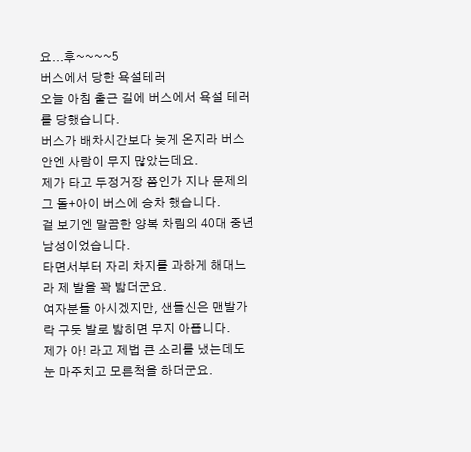요...후~~~~5
버스에서 당한 욕설테러
오늘 아침 출근 길에 버스에서 욕설 테러를 당했습니다.
버스가 배차시간보다 늦게 온지라 버스안엔 사람이 무지 많았는데요.
제가 타고 두정거장 쯤인가 지나 문제의 그 돌+아이 버스에 승차 했습니다.
겉 보기엔 말끔한 양복 차림의 40대 중년 남성이었습니다.
타면서부터 자리 차지를 과하게 해대느라 제 발을 꽉 밟더군요.
여자분들 아시겠지만, 샌들신은 맨발가락 구둣 발로 밟히면 무지 아픕니다.
제가 아! 라고 제법 큰 소리를 냈는데도 눈 마주치고 모른척을 하더군요.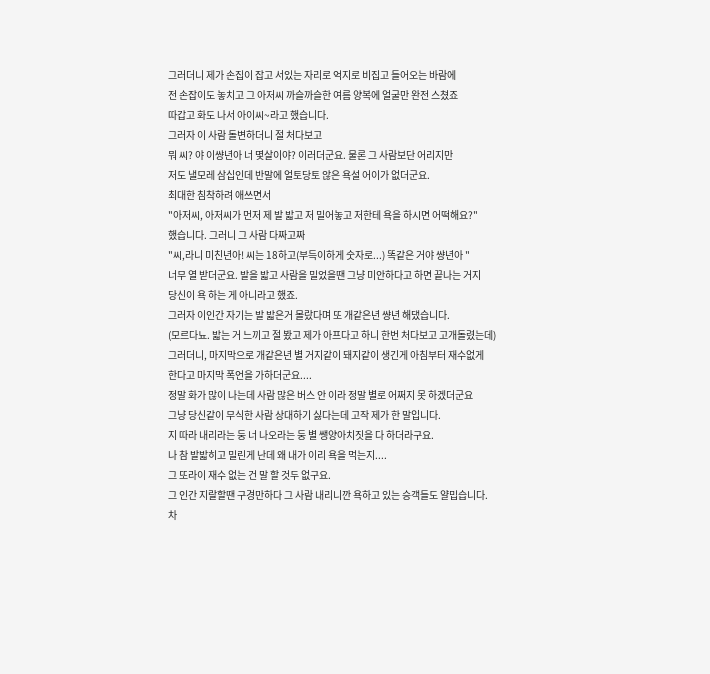그러더니 제가 손집이 잡고 서있는 자리로 억지로 비집고 들어오는 바람에
전 손잡이도 놓치고 그 아저씨 까슬까슬한 여름 양복에 얼굴만 완전 스쳤죠
따갑고 화도 나서 아이씨~라고 했습니다.
그러자 이 사람 돌변하더니 절 처다보고
뭐 씨? 야 이썅년아 너 몇살이야? 이러더군요. 물론 그 사람보단 어리지만
저도 낼모레 삼십인데 반말에 얼토당토 않은 욕설 어이가 없더군요.
최대한 침착하려 애쓰면서
"아저씨, 아저씨가 먼저 제 발 밟고 저 밀어놓고 저한테 욕을 하시면 어떡해요?"
했습니다. 그러니 그 사람 다짜고짜
"씨,라니 미친년아! 씨는 18하고(부득이하게 숫자로...) 똑같은 거야 썅년아 "
너무 열 받더군요. 발을 밟고 사람을 밀었을땐 그냥 미안하다고 하면 끝나는 거지
당신이 욕 하는 게 아니라고 했죠.
그러자 이인간 자기는 발 밟은거 몰랐다며 또 개같은년 썅년 해댔습니다.
(모르다뇨. 밟는 거 느끼고 절 봤고 제가 아프다고 하니 한번 처다보고 고개돌렸는데)
그러더니, 마지막으로 개같은년 별 거지같이 돼지같이 생긴게 아침부터 재수없게
한다고 마지막 폭언을 가하더군요....
정말 화가 많이 나는데 사람 많은 버스 안 이라 정말 별로 어쩌지 못 하겠더군요
그냥 당신같이 무식한 사람 상대하기 싫다는데 고작 제가 한 말입니다.
지 따라 내리라는 둥 너 나오라는 둥 별 쌩양아치짓을 다 하더라구요.
나 참 발밟히고 밀린게 난데 왜 내가 이리 욕을 먹는지....
그 또라이 재수 없는 건 말 할 것두 없구요.
그 인간 지랄할땐 구경만하다 그 사람 내리니깐 욕하고 있는 승객들도 얄밉습니다.
차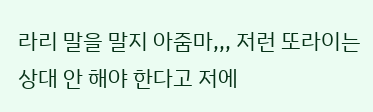라리 말을 말지 아줌마,,, 저런 또라이는 상대 안 해야 한다고 저에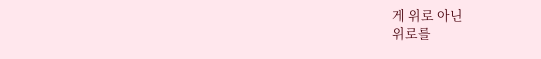게 위로 아닌
위로를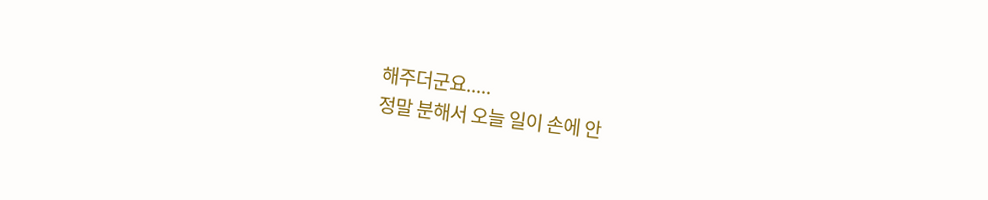해주더군요.....
정말 분해서 오늘 일이 손에 안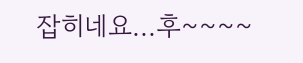잡히네요...후~~~~